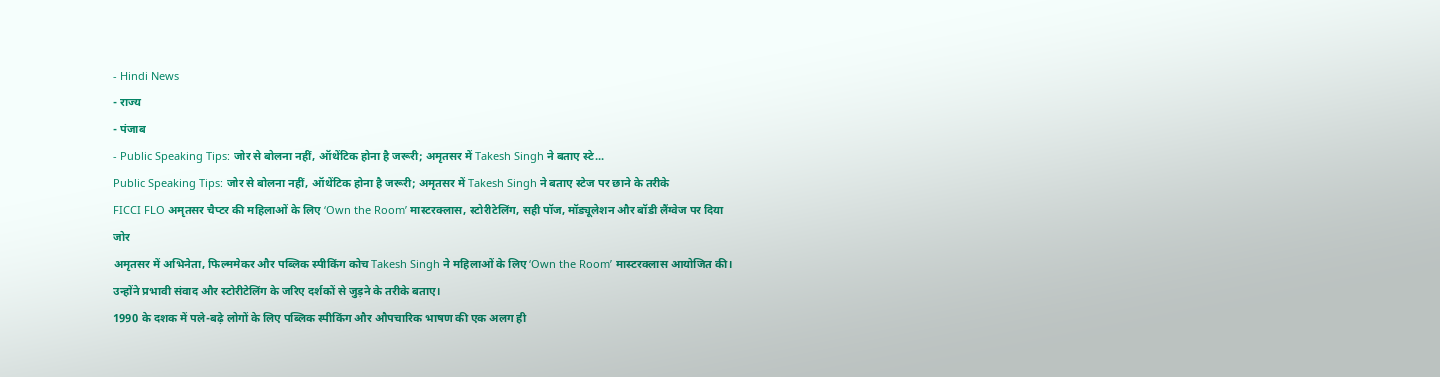- Hindi News
- राज्य
- पंजाब
- Public Speaking Tips: जोर से बोलना नहीं, ऑथेंटिक होना है जरूरी; अमृतसर में Takesh Singh ने बताए स्टे...
Public Speaking Tips: जोर से बोलना नहीं, ऑथेंटिक होना है जरूरी; अमृतसर में Takesh Singh ने बताए स्टेज पर छाने के तरीके
FICCI FLO अमृतसर चैप्टर की महिलाओं के लिए ‘Own the Room’ मास्टरक्लास, स्टोरीटेलिंग, सही पॉज, मॉड्यूलेशन और बॉडी लैंग्वेज पर दिया जोर
अमृतसर में अभिनेता, फिल्ममेकर और पब्लिक स्पीकिंग कोच Takesh Singh ने महिलाओं के लिए ‘Own the Room’ मास्टरक्लास आयोजित की। उन्होंने प्रभावी संवाद और स्टोरीटेलिंग के जरिए दर्शकों से जुड़ने के तरीके बताए।
1990 के दशक में पले-बढ़े लोगों के लिए पब्लिक स्पीकिंग और औपचारिक भाषण की एक अलग ही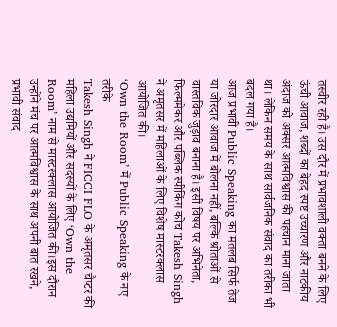तस्वीर रही है। उस दौर में प्रभावशाली वक्ता बनने के लिए ऊंची आवाज, शब्दों का बेहद स्पष्ट उच्चारण और नाटकीय अंदाज को अक्सर आत्मविश्वास की पहचान माना जाता था। लेकिन समय के साथ सार्वजनिक संवाद का तरीका भी बदल गया है।
आज प्रभावी Public Speaking का मतलब सिर्फ तेज या जोरदार आवाज में बोलना नहीं, बल्कि श्रोताओं से वास्तविक जुड़ाव बनाना है। इसी विषय पर अभिनेता, फिल्ममेकर और पब्लिक स्पीकिंग कोच Takesh Singh ने अमृतसर में महिलाओं के लिए विशेष मास्टरक्लास आयोजित की।
‘Own the Room’ में Public Speaking के नए तरीके
Takesh Singh ने FICCI FLO के अमृतसर चैप्टर की महिला उद्यमियों और सदस्यों के लिए ‘Own the Room’ नाम से मास्टरक्लास आयोजित की।इस दौरान उन्होंने मंच पर आत्मविश्वास के साथ अपनी बात रखने, प्रभावी संवाद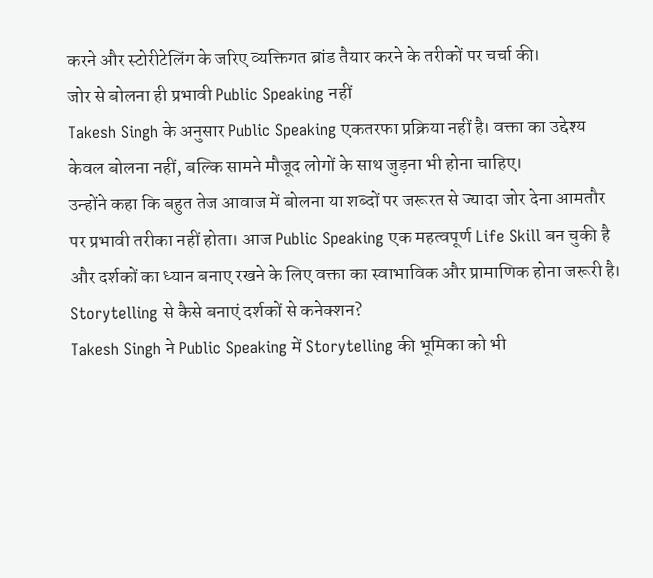करने और स्टोरीटेलिंग के जरिए व्यक्तिगत ब्रांड तैयार करने के तरीकों पर चर्चा की।
जोर से बोलना ही प्रभावी Public Speaking नहीं
Takesh Singh के अनुसार Public Speaking एकतरफा प्रक्रिया नहीं है। वक्ता का उद्देश्य केवल बोलना नहीं, बल्कि सामने मौजूद लोगों के साथ जुड़ना भी होना चाहिए।
उन्होंने कहा कि बहुत तेज आवाज में बोलना या शब्दों पर जरूरत से ज्यादा जोर देना आमतौर पर प्रभावी तरीका नहीं होता। आज Public Speaking एक महत्वपूर्ण Life Skill बन चुकी है और दर्शकों का ध्यान बनाए रखने के लिए वक्ता का स्वाभाविक और प्रामाणिक होना जरूरी है।
Storytelling से कैसे बनाएं दर्शकों से कनेक्शन?
Takesh Singh ने Public Speaking में Storytelling की भूमिका को भी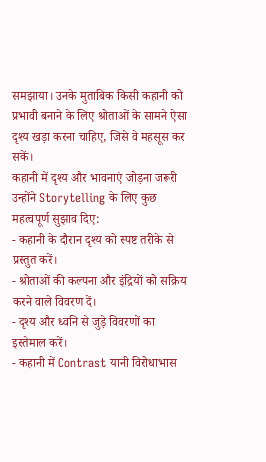समझाया। उनके मुताबिक किसी कहानी को प्रभावी बनाने के लिए श्रोताओं के सामने ऐसा दृश्य खड़ा करना चाहिए, जिसे वे महसूस कर सकें।
कहानी में दृश्य और भावनाएं जोड़ना जरूरी
उन्होंने Storytelling के लिए कुछ महत्वपूर्ण सुझाव दिए:
- कहानी के दौरान दृश्य को स्पष्ट तरीके से प्रस्तुत करें।
- श्रोताओं की कल्पना और इंद्रियों को सक्रिय करने वाले विवरण दें।
- दृश्य और ध्वनि से जुड़े विवरणों का इस्तेमाल करें।
- कहानी में Contrast यानी विरोधाभास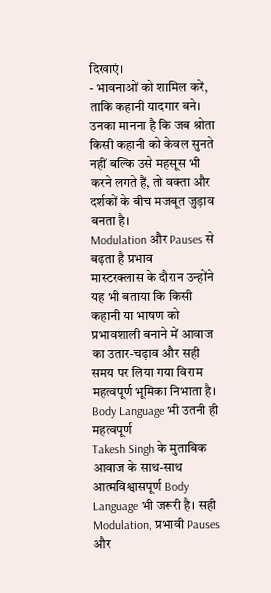दिखाएं।
- भावनाओं को शामिल करें, ताकि कहानी यादगार बने।
उनका मानना है कि जब श्रोता किसी कहानी को केवल सुनते नहीं बल्कि उसे महसूस भी करने लगते हैं, तो वक्ता और दर्शकों के बीच मजबूत जुड़ाव बनता है।
Modulation और Pauses से बढ़ता है प्रभाव
मास्टरक्लास के दौरान उन्होंने यह भी बताया कि किसी कहानी या भाषण को प्रभावशाली बनाने में आवाज का उतार-चढ़ाव और सही समय पर लिया गया विराम महत्वपूर्ण भूमिका निभाता है।
Body Language भी उतनी ही महत्वपूर्ण
Takesh Singh के मुताबिक आवाज के साथ-साथ आत्मविश्वासपूर्ण Body Language भी जरूरी है। सही Modulation, प्रभावी Pauses और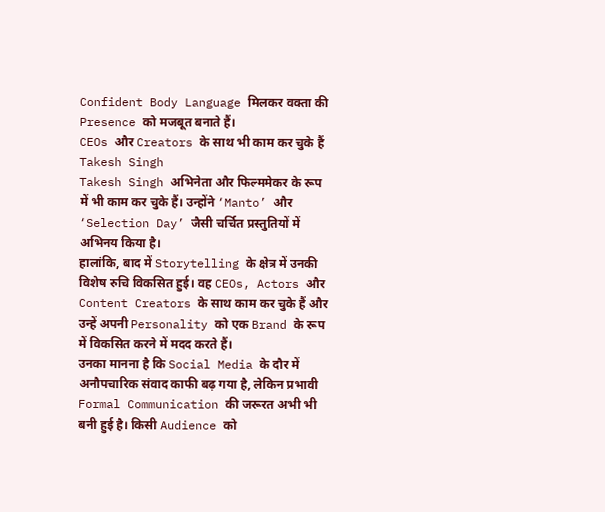Confident Body Language मिलकर वक्ता की Presence को मजबूत बनाते हैं।
CEOs और Creators के साथ भी काम कर चुके हैं Takesh Singh
Takesh Singh अभिनेता और फिल्ममेकर के रूप में भी काम कर चुके हैं। उन्होंने ‘Manto’ और ‘Selection Day’ जैसी चर्चित प्रस्तुतियों में अभिनय किया है।
हालांकि, बाद में Storytelling के क्षेत्र में उनकी विशेष रुचि विकसित हुई। वह CEOs, Actors और Content Creators के साथ काम कर चुके हैं और उन्हें अपनी Personality को एक Brand के रूप में विकसित करने में मदद करते हैं।
उनका मानना है कि Social Media के दौर में अनौपचारिक संवाद काफी बढ़ गया है, लेकिन प्रभावी Formal Communication की जरूरत अभी भी बनी हुई है। किसी Audience को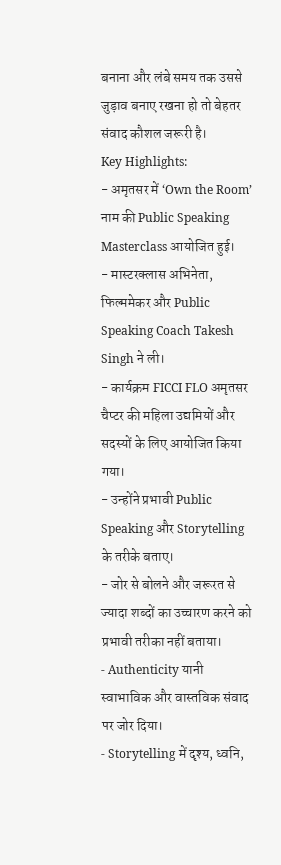बनाना और लंबे समय तक उससे जुड़ाव बनाए रखना हो तो बेहतर संवाद कौशल जरूरी है।
Key Highlights:
- अमृतसर में ‘Own the Room’ नाम की Public Speaking Masterclass आयोजित हुई।
- मास्टरक्लास अभिनेता, फिल्ममेकर और Public Speaking Coach Takesh Singh ने ली।
- कार्यक्रम FICCI FLO अमृतसर चैप्टर की महिला उद्यमियों और सदस्यों के लिए आयोजित किया गया।
- उन्होंने प्रभावी Public Speaking और Storytelling के तरीके बताए।
- जोर से बोलने और जरूरत से ज्यादा शब्दों का उच्चारण करने को प्रभावी तरीका नहीं बताया।
- Authenticity यानी स्वाभाविक और वास्तविक संवाद पर जोर दिया।
- Storytelling में दृश्य, ध्वनि,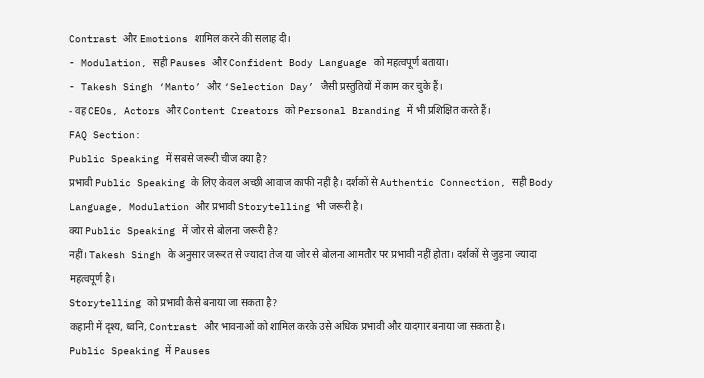Contrast और Emotions शामिल करने की सलाह दी।
- Modulation, सही Pauses और Confident Body Language को महत्वपूर्ण बताया।
- Takesh Singh ‘Manto’ और ‘Selection Day’ जैसी प्रस्तुतियों में काम कर चुके हैं।
- वह CEOs, Actors और Content Creators को Personal Branding में भी प्रशिक्षित करते हैं।
FAQ Section:
Public Speaking में सबसे जरूरी चीज क्या है?
प्रभावी Public Speaking के लिए केवल अच्छी आवाज काफी नहीं है। दर्शकों से Authentic Connection, सही Body Language, Modulation और प्रभावी Storytelling भी जरूरी है।
क्या Public Speaking में जोर से बोलना जरूरी है?
नहीं। Takesh Singh के अनुसार जरूरत से ज्यादा तेज या जोर से बोलना आमतौर पर प्रभावी नहीं होता। दर्शकों से जुड़ना ज्यादा महत्वपूर्ण है।
Storytelling को प्रभावी कैसे बनाया जा सकता है?
कहानी में दृश्य, ध्वनि, Contrast और भावनाओं को शामिल करके उसे अधिक प्रभावी और यादगार बनाया जा सकता है।
Public Speaking में Pauses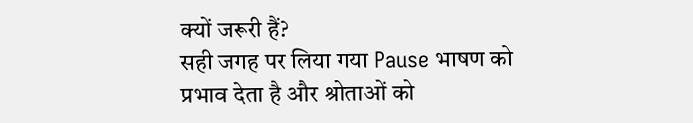क्यों जरूरी हैं?
सही जगह पर लिया गया Pause भाषण को प्रभाव देता है और श्रोताओं को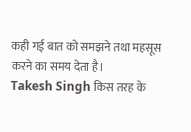कही गई बात को समझने तथा महसूस करने का समय देता है।
Takesh Singh किस तरह के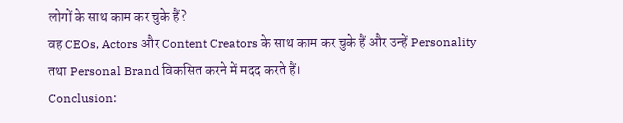लोगों के साथ काम कर चुके हैं?
वह CEOs, Actors और Content Creators के साथ काम कर चुके हैं और उन्हें Personality तथा Personal Brand विकसित करने में मदद करते हैं।
Conclusion: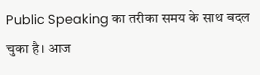Public Speaking का तरीका समय के साथ बदल चुका है। आज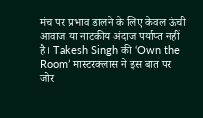मंच पर प्रभाव डालने के लिए केवल ऊंची आवाज या नाटकीय अंदाज पर्याप्त नहीं है। Takesh Singh की ‘Own the Room’ मास्टरक्लास ने इस बात पर जोर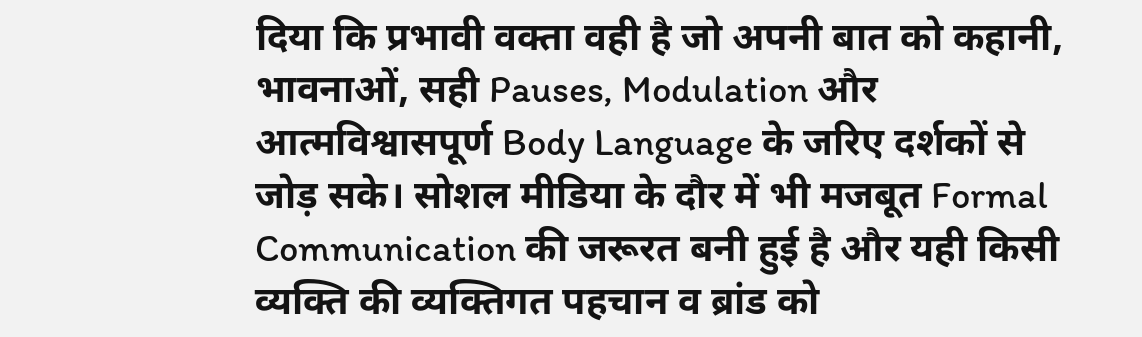दिया कि प्रभावी वक्ता वही है जो अपनी बात को कहानी, भावनाओं, सही Pauses, Modulation और आत्मविश्वासपूर्ण Body Language के जरिए दर्शकों से जोड़ सके। सोशल मीडिया के दौर में भी मजबूत Formal Communication की जरूरत बनी हुई है और यही किसी व्यक्ति की व्यक्तिगत पहचान व ब्रांड को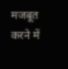मजबूत करने में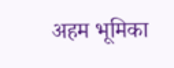अहम भूमिका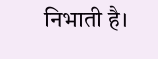निभाती है।